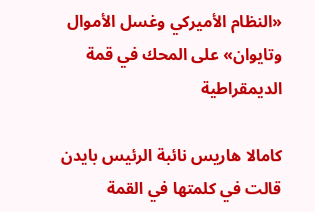«النظام الأميركي وغسل الأموال وتايوان» على المحك في قمة الديمقراطية

كامالا هاريس نائبة الرئيس بايدن قالت في كلمتها في القمة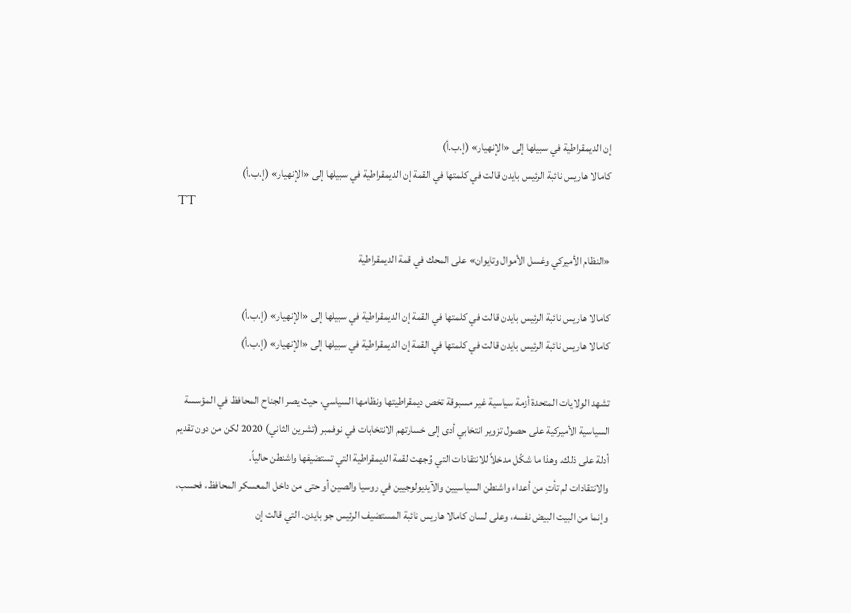إن الديمقراطية في سبيلها إلى «الإنهيار» (إ.ب.أ)
كامالا هاريس نائبة الرئيس بايدن قالت في كلمتها في القمة إن الديمقراطية في سبيلها إلى «الإنهيار» (إ.ب.أ)
TT

«النظام الأميركي وغسل الأموال وتايوان» على المحك في قمة الديمقراطية

كامالا هاريس نائبة الرئيس بايدن قالت في كلمتها في القمة إن الديمقراطية في سبيلها إلى «الإنهيار» (إ.ب.أ)
كامالا هاريس نائبة الرئيس بايدن قالت في كلمتها في القمة إن الديمقراطية في سبيلها إلى «الإنهيار» (إ.ب.أ)

تشهد الولايات المتحدة أزمة سياسية غير مسبوقة تخص ديمقراطيتها ونظامها السياسي، حيث يصر الجناح المحافظ في المؤسسة السياسية الأميركية على حصول تزوير انتخابي أدى إلى خسارتهم الانتخابات في نوفمبر (تشرين الثاني) 2020 لكن من دون تقديم أدلة على ذلك. وهذا ما شكّل مدخلاً للانتقادات التي وُجهت لقمة الديمقراطية التي تستضيفها واشنطن حالياً.
والانتقادات لم تأتِ من أعداء واشنطن السياسيين والآيديولوجيين في روسيا والصين أو حتى من داخل المعسكر المحافظ، فحسب، وإنما من البيت البيض نفسه، وعلى لسان كامالا هاريس نائبة المستضيف الرئيس جو بايدن. التي قالت إن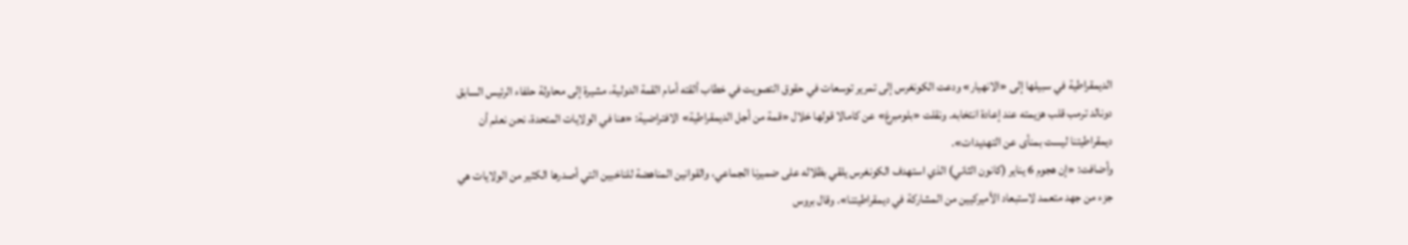الديمقراطية في سبيلها إلى «الانهيار» ودعت الكونغرس إلى تمرير توسعات في حقوق التصويت في خطاب ألقته أمام القمة الدولية، مشيرة إلى محاولة حلفاء الرئيس السابق دونالد ترمب قلب هزيمته عند إعادة انتخابه. ونقلت «بلومبرغ» عن كامالا قولها خلال «قمة من أجل الديمقراطية» الافتراضية: «هنا في الولايات المتحدة، نحن نعلم أن ديمقراطيتنا ليست بمنأى عن التهديدات».
وأضافت: «إن هجوم 6 يناير (كانون الثاني) الذي استهدف الكونغرس يلقي بظلاله على ضميرنا الجماعي، والقوانين المناهضة للناخبين التي أصدرها الكثير من الولايات هي جزء من جهد متعمد لاستبعاد الأميركيين من المشاركة في ديمقراطيتنا». وقال بروس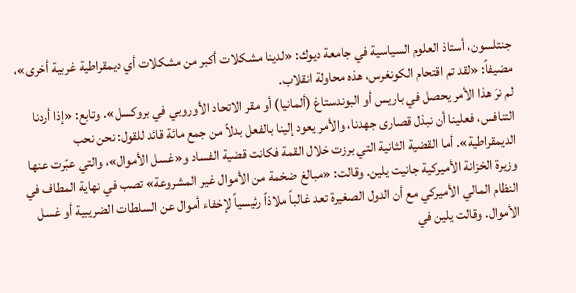جنتلسون، أستاذ العلوم السياسية في جامعة ديوك: «لدينا مشكلات أكبر من مشكلات أي ديمقراطية غربية أخرى»، مضيفاً: «لقد تم اقتحام الكونغرس، هذه محاولة انقلاب.
لم نرَ هذا الأمر يحصل في باريس أو البوندستاغ (ألمانيا) أو مقر الاتحاد الأوروبي في بروكسل». وتابع: «إذا أردنا التنافس، فعلينا أن نبذل قصارى جهدنا، والأمر يعود إلينا بالفعل بدلاً من جمع مائة قائد للقول: نحن نحب الديمقراطية». أما القضية الثانية التي برزت خلال القمة فكانت قضية الفساد و«غسل الأموال»، والتي عبّرت عنها وزيرة الخزانة الأميركية جانيت يلين. وقالت: «مبالغ ضخمة من الأموال غير المشروعة» تصب في نهاية المطاف في النظام المالي الأميركي مع أن الدول الصغيرة تعد غالباً ملاذاً رئيسياً لإخفاء أموال عن السلطات الضريبية أو غسل الأموال. وقالت يلين في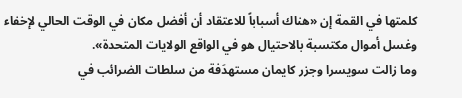كلمتها في القمة إن «هناك أسباباً للاعتقاد أن أفضل مكان في الوقت الحالي لإخفاء وغسل أموال مكتسبة بالاحتيال هو في الواقع الولايات المتحدة».
وما زالت سويسرا وجزر كايمان مستهدَفة من سلطات الضرائب في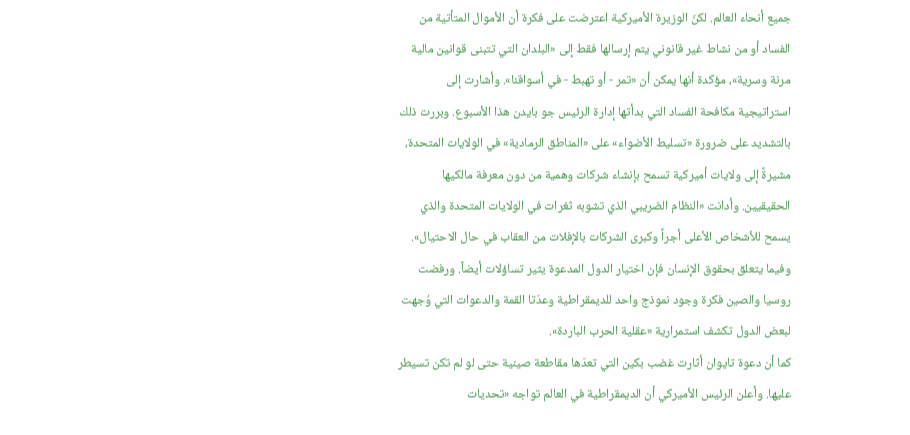جميع أنحاء العالم. لكنّ الوزيرة الأميركية اعترضت على فكرة أن الأموال المتأتية من الفساد أو من نشاط غير قانوني يتم إرسالها فقط إلى «البلدان التي تتبنى قوانين مالية مرنة وسرية»، مؤكدة أنها يمكن أن «تمر - أو تهبط - في أسواقنا». وأشارت إلى استراتيجية مكافحة الفساد التي بدأتها إدارة الرئيس جو بايدن هذا الأسبوع. وبررت ذلك بالتشديد على ضرورة «تسليط الأضواء» على «المناطق الرمادية» في الولايات المتحدة، مشيرةً إلى ولايات أميركية تسمح بإنشاء شركات وهمية من دون معرفة مالكيها الحقيقيين. وأدانت «النظام الضريبي الذي تشوبه ثغرات في الولايات المتحدة والذي يسمح للأشخاص الأعلى أجراً وكبرى الشركات بالإفلات من العقاب في حال الاحتيال».
وفيما يتعلق بحقوق الإنسان فإن اختيار الدول المدعوة يثير تساؤلات أيضاً. ورفضت روسيا والصين فكرة وجود نموذج واحد للديمقراطية وعدّتا القمة والدعوات التي وُجهت لبعض الدول تكشف استمرارية «عقلية الحرب الباردة».
كما أن دعوة تايوان أثارت غضب بكين التي تعدّها مقاطعة صينية حتى لو لم تكن تسيطر عليها. وأعلن الرئيس الأميركي أن الديمقراطية في العالم تواجه «تحديات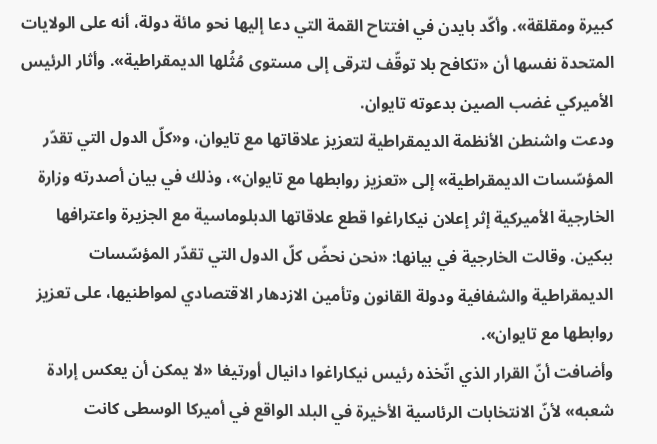كبيرة ومقلقة». وأكّد بايدن في افتتاح القمة التي دعا إليها نحو مائة دولة، أنه على الولايات المتحدة نفسها أن «تكافح بلا توقّف لترقى إلى مستوى مُثُلها الديمقراطية». وأثار الرئيس الأميركي غضب الصين بدعوته تايوان.
ودعت واشنطن الأنظمة الديمقراطية لتعزيز علاقاتها مع تايوان، و«كلّ الدول التي تقدّر المؤسّسات الديمقراطية» إلى «تعزيز روابطها مع تايوان»، وذلك في بيان أصدرته وزارة الخارجية الأميركية إثر إعلان نيكاراغوا قطع علاقاتها الدبلوماسية مع الجزيرة واعترافها ببكين. وقالت الخارجية في بيانها: «نحن نحضّ كلّ الدول التي تقدّر المؤسّسات الديمقراطية والشفافية ودولة القانون وتأمين الازدهار الاقتصادي لمواطنيها، على تعزيز روابطها مع تايوان».
وأضافت أنّ القرار الذي اتّخذه رئيس نيكاراغوا دانيال أورتيغا «لا يمكن أن يعكس إرادة شعبه» لأنّ الانتخابات الرئاسية الأخيرة في البلد الواقع في أميركا الوسطى كانت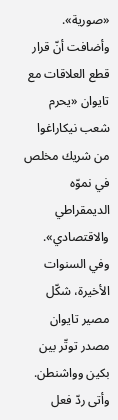«صورية». وأضافت أنّ قرار قطع العلاقات مع تايوان «يحرم شعب نيكاراغوا من شريك مخلص في نموّه الديمقراطي والاقتصادي». وفي السنوات الأخيرة، شكّل مصير تايوان مصدر توتّر بين بكين وواشنطن. وأتى ردّ فعل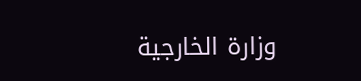وزارة الخارجية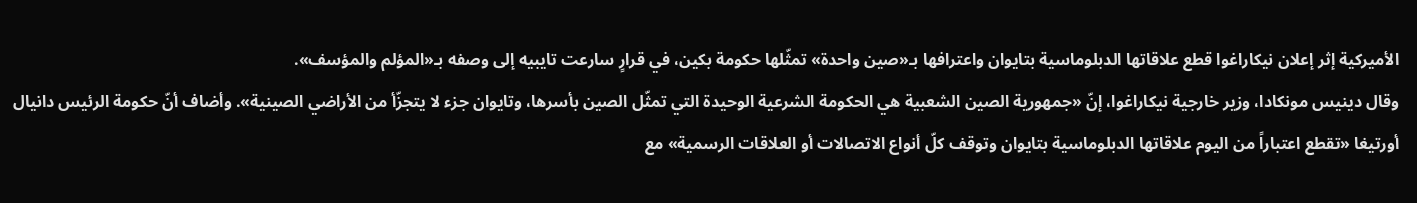الأميركية إثر إعلان نيكاراغوا قطع علاقاتها الدبلوماسية بتايوان واعترافها بـ«صين واحدة» تمثّلها حكومة بكين، في قرارٍ سارعت تايبيه إلى وصفه بـ«المؤلم والمؤسف».
وقال دينيس مونكادا، وزير خارجية نيكاراغوا، إنّ «جمهورية الصين الشعبية هي الحكومة الشرعية الوحيدة التي تمثّل الصين بأسرها، وتايوان جزء لا يتجزّأ من الأراضي الصينية». وأضاف أنّ حكومة الرئيس دانيال أورتيغا «تقطع اعتباراً من اليوم علاقاتها الدبلوماسية بتايوان وتوقف كلّ أنواع الاتصالات أو العلاقات الرسمية» مع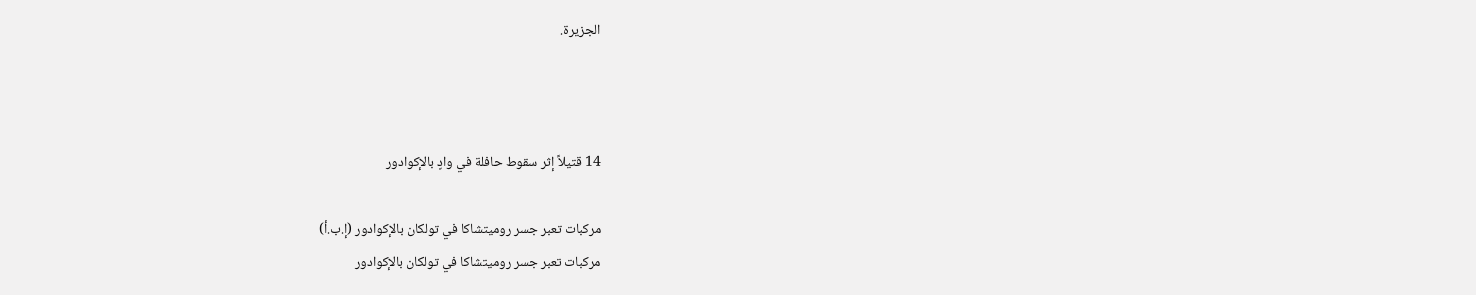الجزيرة.



14 قتيلاً إثر سقوط حافلة في وادٍ بالإكوادور

مركبات تعبر جسر روميتشاكا في تولكان بالإكوادور (إ.ب.أ)
مركبات تعبر جسر روميتشاكا في تولكان بالإكوادور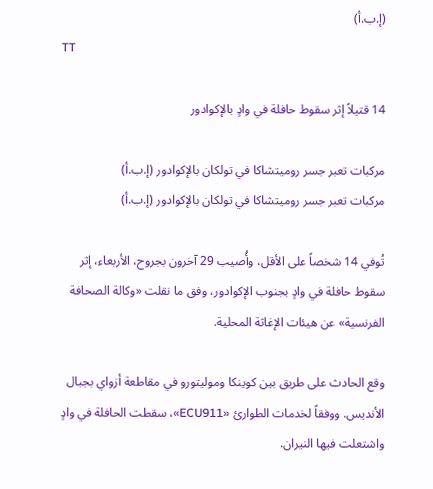(إ.ب.أ)
TT

14 قتيلاً إثر سقوط حافلة في وادٍ بالإكوادور

مركبات تعبر جسر روميتشاكا في تولكان بالإكوادور (إ.ب.أ)
مركبات تعبر جسر روميتشاكا في تولكان بالإكوادور (إ.ب.أ)

تُوفي 14 شخصاً على الأقل، وأُصيب 29 آخرون بجروح، الأربعاء، إثر سقوط حافلة في وادٍ بجنوب الإكوادور، وفق ما نقلت «وكالة الصحافة الفرنسية» عن هيئات الإغاثة المحلية.

وقع الحادث على طريق بين كوينكا وموليتورو في مقاطعة أزواي بجبال الأنديس. ووفقاً لخدمات الطوارئ «ECU911»، سقطت الحافلة في وادٍ واشتعلت فيها النيران.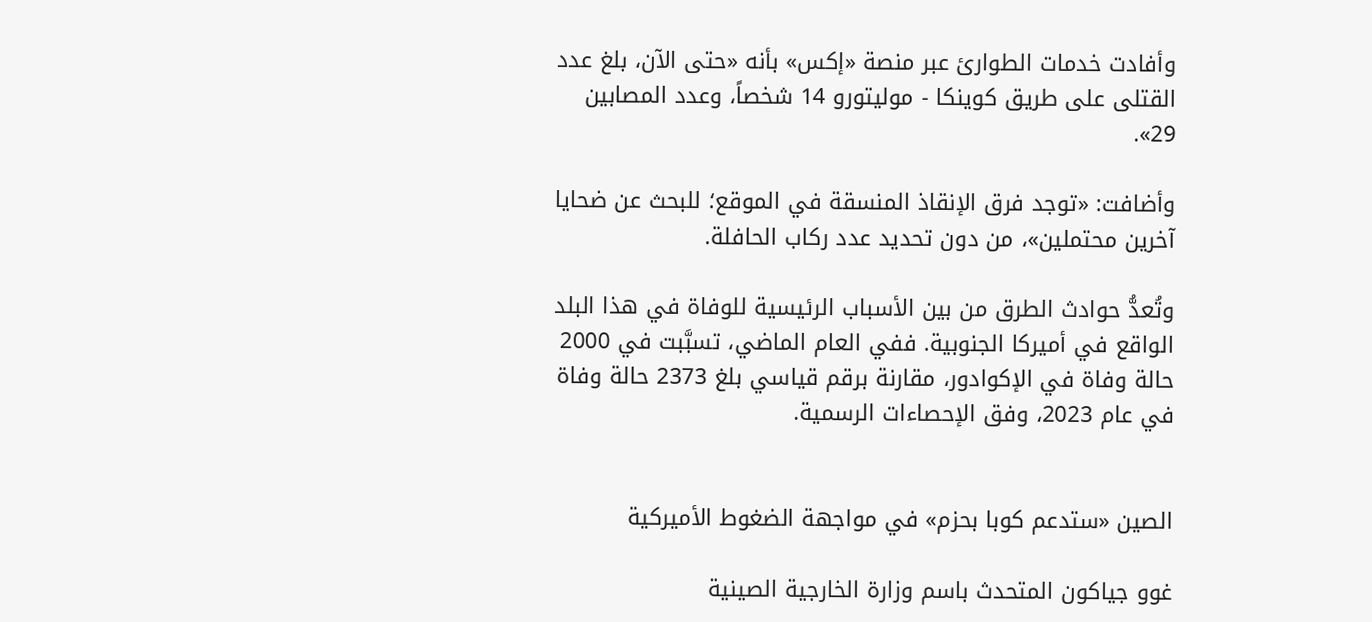وأفادت خدمات الطوارئ عبر منصة «إكس» بأنه «حتى الآن، بلغ عدد القتلى على طريق كوينكا - موليتورو 14 شخصاً، وعدد المصابين 29».

وأضافت: «توجد فرق الإنقاذ المنسقة في الموقع؛ للبحث عن ضحايا آخرين محتملين»، من دون تحديد عدد ركاب الحافلة.

وتُعدُّ حوادث الطرق من بين الأسباب الرئيسية للوفاة في هذا البلد الواقع في أميركا الجنوبية. ففي العام الماضي، تسبَّبت في 2000 حالة وفاة في الإكوادور، مقارنة برقم قياسي بلغ 2373 حالة وفاة في عام 2023، وفق الإحصاءات الرسمية.


الصين «ستدعم كوبا بحزم» في مواجهة الضغوط الأميركية

غوو جياكون المتحدث باسم وزارة الخارجية الصينية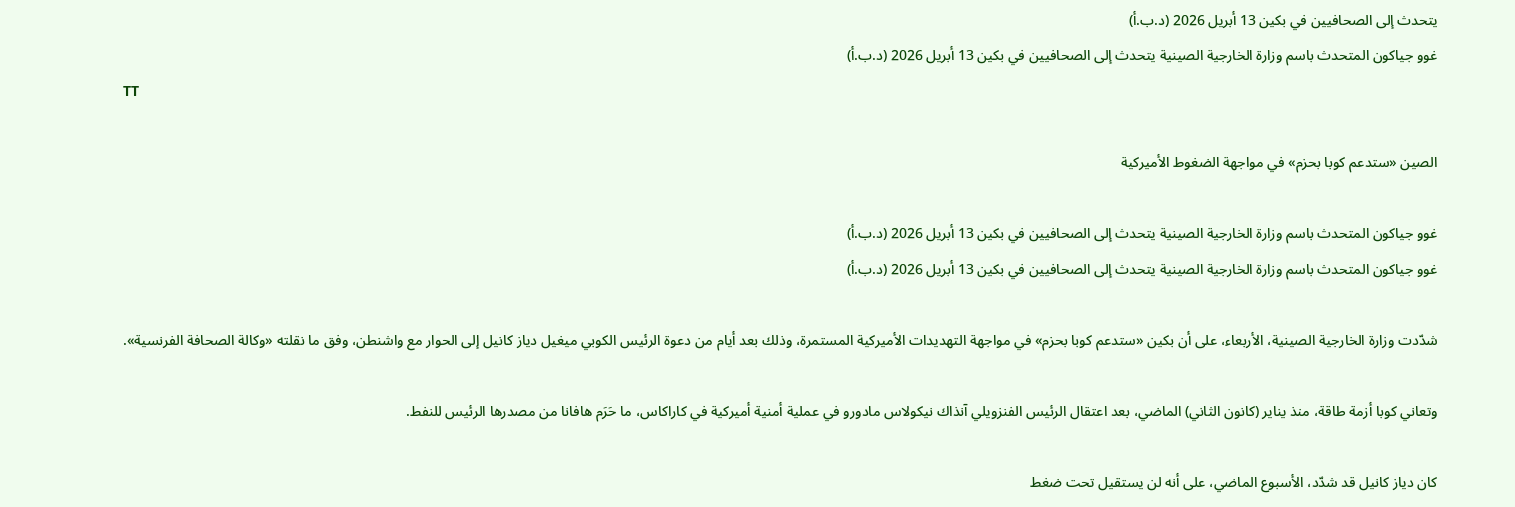يتحدث إلى الصحافيين في بكين 13 أبريل 2026 (د.ب.أ)
غوو جياكون المتحدث باسم وزارة الخارجية الصينية يتحدث إلى الصحافيين في بكين 13 أبريل 2026 (د.ب.أ)
TT

الصين «ستدعم كوبا بحزم» في مواجهة الضغوط الأميركية

غوو جياكون المتحدث باسم وزارة الخارجية الصينية يتحدث إلى الصحافيين في بكين 13 أبريل 2026 (د.ب.أ)
غوو جياكون المتحدث باسم وزارة الخارجية الصينية يتحدث إلى الصحافيين في بكين 13 أبريل 2026 (د.ب.أ)

شدّدت وزارة الخارجية الصينية، الأربعاء، على أن بكين «ستدعم كوبا بحزم» في مواجهة التهديدات الأميركية المستمرة، وذلك بعد أيام من دعوة الرئيس الكوبي ميغيل دياز كانيل إلى الحوار مع واشنطن، وفق ما نقلته «وكالة الصحافة الفرنسية».

وتعاني كوبا أزمة طاقة، منذ يناير (كانون الثاني) الماضي، بعد اعتقال الرئيس الفنزويلي آنذاك نيكولاس مادورو في عملية أمنية أميركية في كاراكاس، ما حَرَم هافانا من مصدرها الرئيس للنفط.

كان دياز كانيل قد شدّد، الأسبوع الماضي، على أنه لن يستقيل تحت ضغط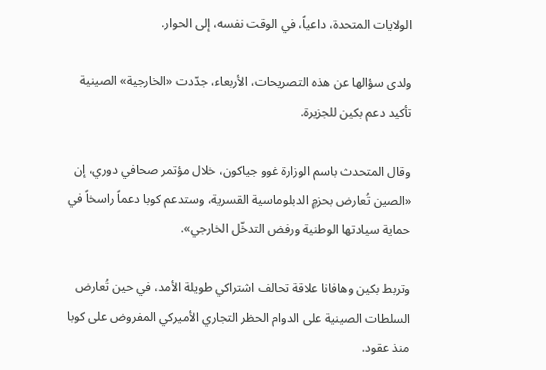الولايات المتحدة، داعياً، في الوقت نفسه، إلى الحوار.

ولدى سؤالها عن هذه التصريحات، الأربعاء، جدّدت «الخارجية» الصينية تأكيد دعم بكين للجزيرة.

وقال المتحدث باسم الوزارة غوو جياكون، خلال مؤتمر صحافي دوري، إن «الصين تُعارض بحزمٍ الدبلوماسية القسرية، وستدعم كوبا دعماً راسخاً في حماية سيادتها الوطنية ورفض التدخّل الخارجي».

وتربط بكين وهافانا علاقة تحالف اشتراكي طويلة الأمد، في حين تُعارض السلطات الصينية على الدوام الحظر التجاري الأميركي المفروض على كوبا منذ عقود.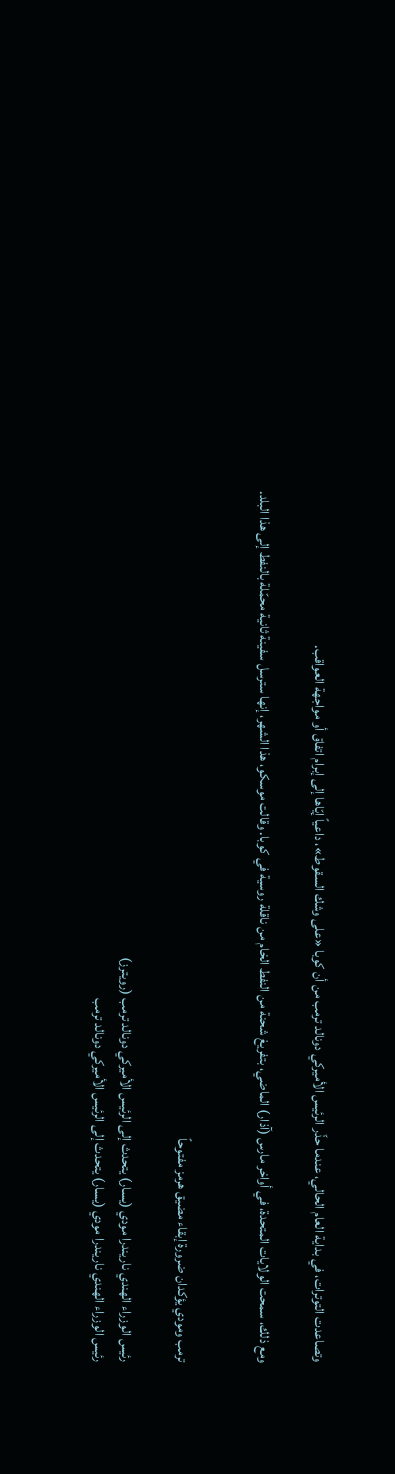وتصاعدت التوترات، في بداية العام الحالي، عندما حذّر الرئيس الأميركي دونالد ترمب من أن كوبا «على وشك السقوط»، داعياً إيّاها إلى إبرام اتفاق أو مواجهة العواقب.

ومع ذلك، سمحت الولايات المتحدة، في أواخر مارس (آذار) الماضي، بتفريغ شحنة من النفط الخام من ناقلة روسية في كوبا. وقالت موسكو، هذا الشهر، إنها سترسل سفينة ثانية محمّلة بالنفط إلى هذا البلد.


ترمب ومودي يؤكدان ضرورة إبقاء مضيق هرمز مفتوحاً

رئيس الوزراء الهندي ناريندرا مودي (يسار) يتحدث إلى الرئيس الأميركي دونالد ترمب (رويترز)
رئيس الوزراء الهندي ناريندرا مودي (يسار) يتحدث إلى الرئيس الأميركي دونالد ترمب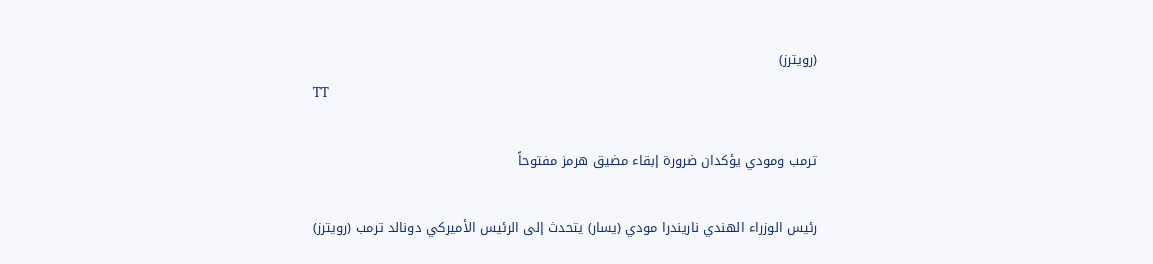(رويترز)
TT

ترمب ومودي يؤكدان ضرورة إبقاء مضيق هرمز مفتوحاً

رئيس الوزراء الهندي ناريندرا مودي (يسار) يتحدث إلى الرئيس الأميركي دونالد ترمب (رويترز)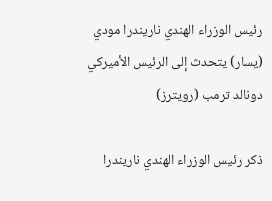رئيس الوزراء الهندي ناريندرا مودي (يسار) يتحدث إلى الرئيس الأميركي دونالد ترمب (رويترز)

ذكر رئيس الوزراء الهندي ناريندرا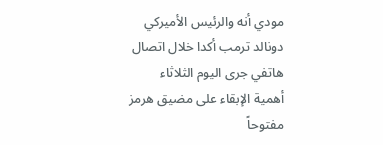مودي أنه والرئيس الأميركي دونالد ترمب أكدا خلال اتصال هاتفي جرى اليوم الثلاثاء أهمية الإبقاء على مضيق هرمز مفتوحاً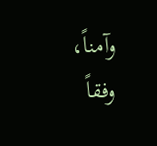وآمناً، وفقاً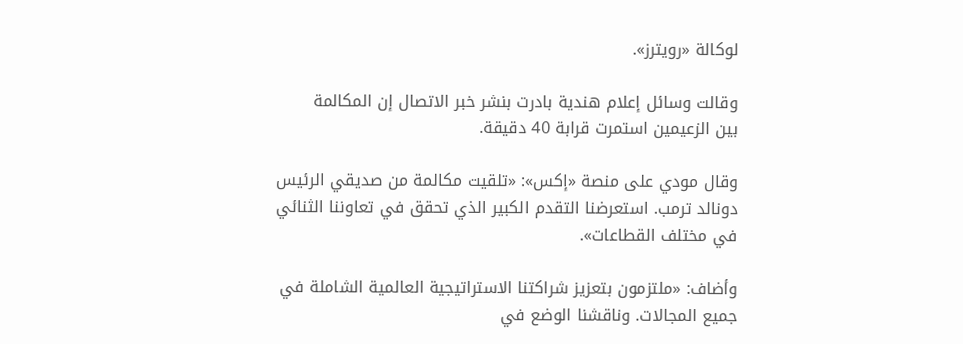لوكالة «رويترز».

وقالت وسائل إعلام هندية بادرت بنشر خبر الاتصال ‌إن المكالمة بين ‌الزعيمين استمرت ‌قرابة 40 دقيقة.

وقال مودي على منصة «إكس»: «تلقيت مكالمة من صديقي الرئيس دونالد ترمب. استعرضنا التقدم الكبير الذي تحقق في تعاوننا الثنائي في مختلف القطاعات».

وأضاف: «ملتزمون بتعزيز شراكتنا الاستراتيجية ‌العالمية ‌الشاملة في جميع المجالات. وناقشنا ‌الوضع في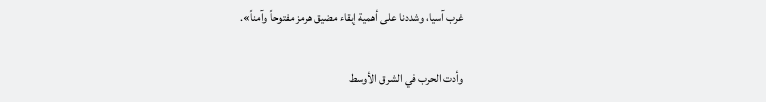غرب آسيا، ‌وشددنا على أهمية إبقاء مضيق هرمز مفتوحاً وآمناً».

وأدت الحرب في الشرق الأوسط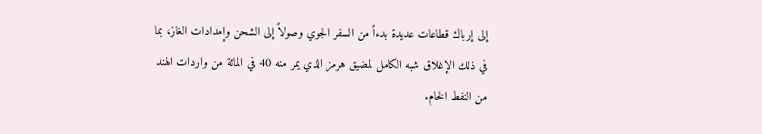إلى إرباك ‌قطاعات عديدة بدءاً من السفر الجوي وصولاً إلى الشحن وإمدادات الغاز، بما في ذلك الإغلاق شبه الكامل لمضيق هرمز الذي يمر منه 40 في المائة من واردات الهند من النفط الخام.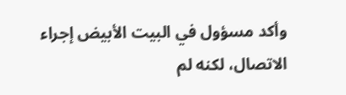وأكد مسؤول في البيت الأبيض إجراء الاتصال، لكنه لم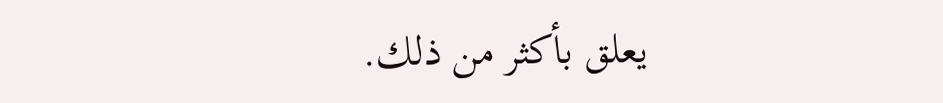يعلق بأكثر من ذلك.